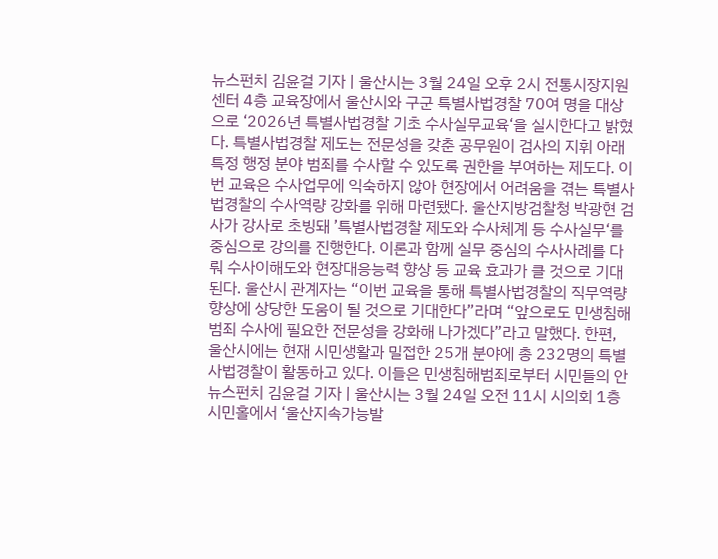뉴스펀치 김윤걸 기자 | 울산시는 3월 24일 오후 2시 전통시장지원센터 4층 교육장에서 울산시와 구군 특별사법경찰 70여 명을 대상으로 ‘2026년 특별사법경찰 기초 수사실무교육‘을 실시한다고 밝혔다. 특별사법경찰 제도는 전문성을 갖춘 공무원이 검사의 지휘 아래 특정 행정 분야 범죄를 수사할 수 있도록 권한을 부여하는 제도다. 이번 교육은 수사업무에 익숙하지 않아 현장에서 어려움을 겪는 특별사법경찰의 수사역량 강화를 위해 마련됐다. 울산지방검찰청 박광현 검사가 강사로 초빙돼 ’특별사법경찰 제도와 수사체계 등 수사실무‘를 중심으로 강의를 진행한다. 이론과 함께 실무 중심의 수사사례를 다뤄 수사이해도와 현장대응능력 향상 등 교육 효과가 클 것으로 기대된다. 울산시 관계자는 “이번 교육을 통해 특별사법경찰의 직무역량 향상에 상당한 도움이 될 것으로 기대한다”라며 “앞으로도 민생침해범죄 수사에 필요한 전문성을 강화해 나가겠다”라고 말했다. 한편, 울산시에는 현재 시민생활과 밀접한 25개 분야에 총 232명의 특별사법경찰이 활동하고 있다. 이들은 민생침해범죄로부터 시민들의 안
뉴스펀치 김윤걸 기자 | 울산시는 3월 24일 오전 11시 시의회 1층 시민홀에서 ‘울산지속가능발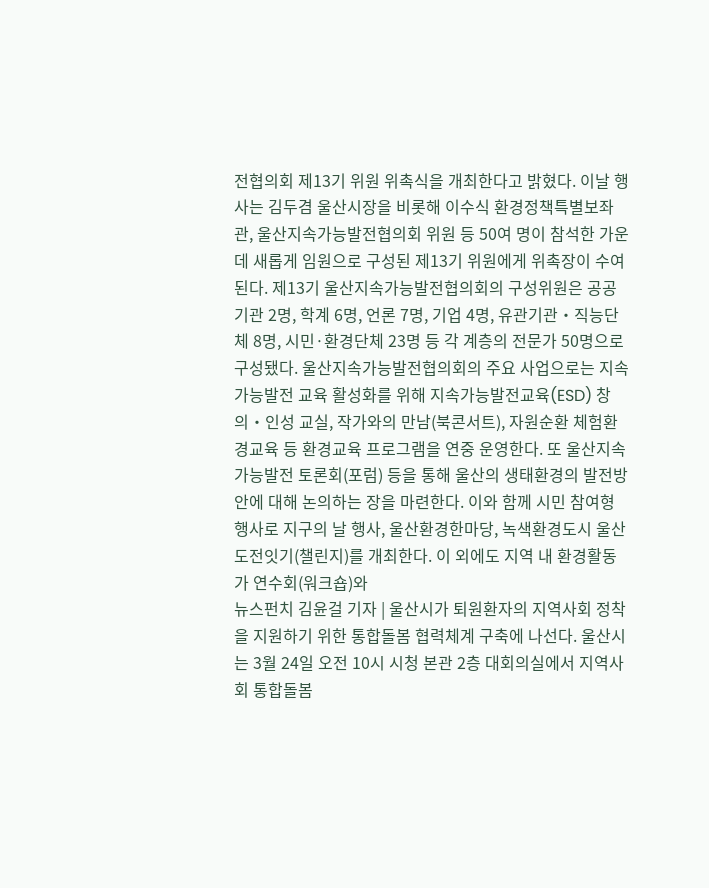전협의회 제13기 위원 위촉식을 개최한다고 밝혔다. 이날 행사는 김두겸 울산시장을 비롯해 이수식 환경정책특별보좌관, 울산지속가능발전협의회 위원 등 50여 명이 참석한 가운데 새롭게 임원으로 구성된 제13기 위원에게 위촉장이 수여된다. 제13기 울산지속가능발전협의회의 구성위원은 공공기관 2명, 학계 6명, 언론 7명, 기업 4명, 유관기관・직능단체 8명, 시민·환경단체 23명 등 각 계층의 전문가 50명으로 구성됐다. 울산지속가능발전협의회의 주요 사업으로는 지속가능발전 교육 활성화를 위해 지속가능발전교육(ESD) 창의・인성 교실, 작가와의 만남(북콘서트), 자원순환 체험환경교육 등 환경교육 프로그램을 연중 운영한다. 또 울산지속가능발전 토론회(포럼) 등을 통해 울산의 생태환경의 발전방안에 대해 논의하는 장을 마련한다. 이와 함께 시민 참여형 행사로 지구의 날 행사, 울산환경한마당, 녹색환경도시 울산 도전잇기(챌린지)를 개최한다. 이 외에도 지역 내 환경활동가 연수회(워크숍)와
뉴스펀치 김윤걸 기자 | 울산시가 퇴원환자의 지역사회 정착을 지원하기 위한 통합돌봄 협력체계 구축에 나선다. 울산시는 3월 24일 오전 10시 시청 본관 2층 대회의실에서 지역사회 통합돌봄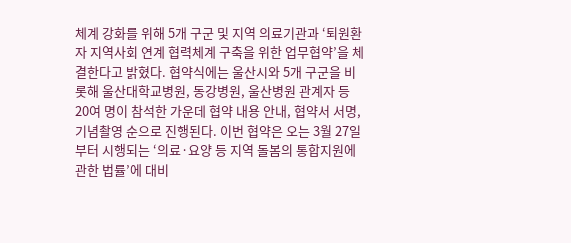체계 강화를 위해 5개 구군 및 지역 의료기관과 ‘퇴원환자 지역사회 연계 협력체계 구축을 위한 업무협약’을 체결한다고 밝혔다. 협약식에는 울산시와 5개 구군을 비롯해 울산대학교병원, 동강병원, 울산병원 관계자 등 20여 명이 참석한 가운데 협약 내용 안내, 협약서 서명, 기념촬영 순으로 진행된다. 이번 협약은 오는 3월 27일부터 시행되는 ‘의료·요양 등 지역 돌봄의 통합지원에 관한 법률’에 대비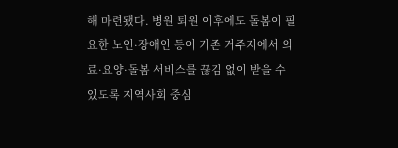해 마련됐다. 병원 퇴원 이후에도 돌봄이 필요한 노인·장애인 등이 기존 거주지에서 의료·요양·돌봄 서비스를 끊김 없이 받을 수 있도록 지역사회 중심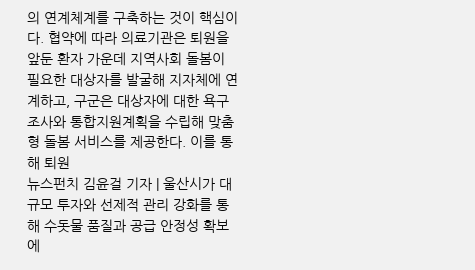의 연계체계를 구축하는 것이 핵심이다. 협약에 따라 의료기관은 퇴원을 앞둔 환자 가운데 지역사회 돌봄이 필요한 대상자를 발굴해 지자체에 연계하고, 구군은 대상자에 대한 욕구 조사와 통합지원계획을 수립해 맞춤형 돌봄 서비스를 제공한다. 이를 통해 퇴원
뉴스펀치 김윤걸 기자 | 울산시가 대규모 투자와 선제적 관리 강화를 통해 수돗물 품질과 공급 안정성 확보에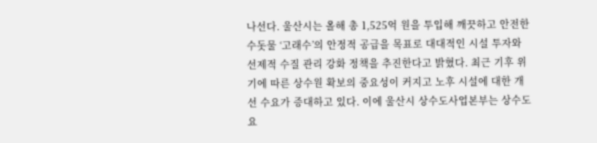나선다. 울산시는 올해 총 1,525억 원을 투입해 깨끗하고 안전한 수돗물 ‘고래수’의 안정적 공급을 목표로 대대적인 시설 투자와 선제적 수질 관리 강화 정책을 추진한다고 밝혔다. 최근 기후 위기에 따른 상수원 확보의 중요성이 커지고 노후 시설에 대한 개선 수요가 증대하고 있다. 이에 울산시 상수도사업본부는 상수도 요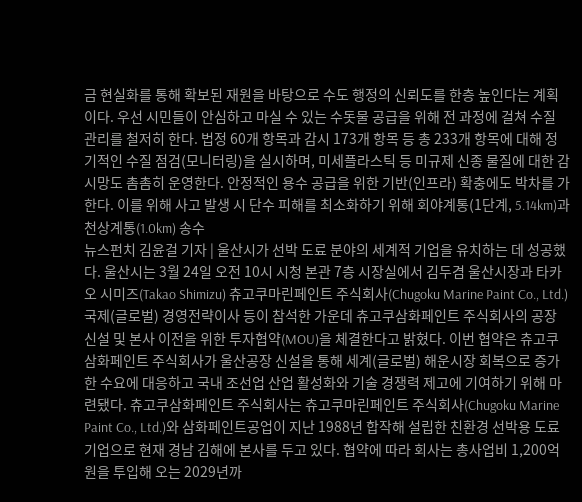금 현실화를 통해 확보된 재원을 바탕으로 수도 행정의 신뢰도를 한층 높인다는 계획이다. 우선 시민들이 안심하고 마실 수 있는 수돗물 공급을 위해 전 과정에 걸쳐 수질 관리를 철저히 한다. 법정 60개 항목과 감시 173개 항목 등 총 233개 항목에 대해 정기적인 수질 점검(모니터링)을 실시하며, 미세플라스틱 등 미규제 신종 물질에 대한 감시망도 촘촘히 운영한다. 안정적인 용수 공급을 위한 기반(인프라) 확충에도 박차를 가한다. 이를 위해 사고 발생 시 단수 피해를 최소화하기 위해 회야계통(1단계, 5.14km)과 천상계통(1.0km) 송수
뉴스펀치 김윤걸 기자 | 울산시가 선박 도료 분야의 세계적 기업을 유치하는 데 성공했다. 울산시는 3월 24일 오전 10시 시청 본관 7층 시장실에서 김두겸 울산시장과 타카오 시미즈(Takao Shimizu) 츄고쿠마린페인트 주식회사(Chugoku Marine Paint Co., Ltd.) 국제(글로벌) 경영전략이사 등이 참석한 가운데 츄고쿠삼화페인트 주식회사의 공장 신설 및 본사 이전을 위한 투자협약(MOU)을 체결한다고 밝혔다. 이번 협약은 츄고쿠삼화페인트 주식회사가 울산공장 신설을 통해 세계(글로벌) 해운시장 회복으로 증가한 수요에 대응하고 국내 조선업 산업 활성화와 기술 경쟁력 제고에 기여하기 위해 마련됐다. 츄고쿠삼화페인트 주식회사는 츄고쿠마린페인트 주식회사(Chugoku Marine Paint Co., Ltd.)와 삼화페인트공업이 지난 1988년 합작해 설립한 친환경 선박용 도료 기업으로 현재 경남 김해에 본사를 두고 있다. 협약에 따라 회사는 총사업비 1,200억 원을 투입해 오는 2029년까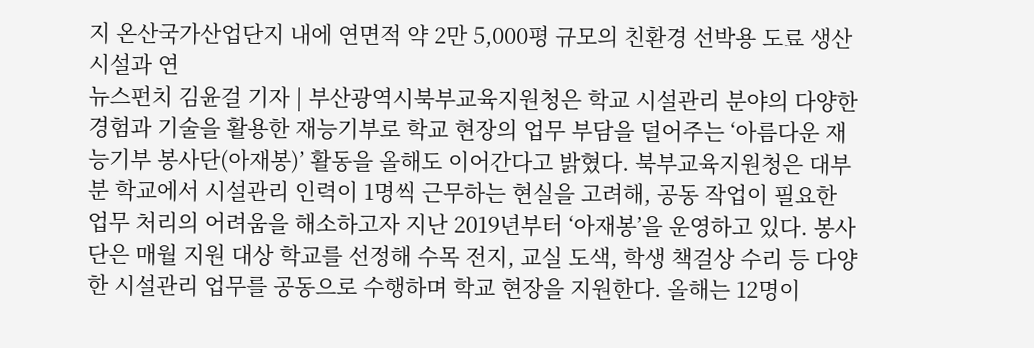지 온산국가산업단지 내에 연면적 약 2만 5,000평 규모의 친환경 선박용 도료 생산시설과 연
뉴스펀치 김윤걸 기자 | 부산광역시북부교육지원청은 학교 시설관리 분야의 다양한 경험과 기술을 활용한 재능기부로 학교 현장의 업무 부담을 덜어주는 ‘아름다운 재능기부 봉사단(아재봉)’ 활동을 올해도 이어간다고 밝혔다. 북부교육지원청은 대부분 학교에서 시설관리 인력이 1명씩 근무하는 현실을 고려해, 공동 작업이 필요한 업무 처리의 어려움을 해소하고자 지난 2019년부터 ‘아재봉’을 운영하고 있다. 봉사단은 매월 지원 대상 학교를 선정해 수목 전지, 교실 도색, 학생 책걸상 수리 등 다양한 시설관리 업무를 공동으로 수행하며 학교 현장을 지원한다. 올해는 12명이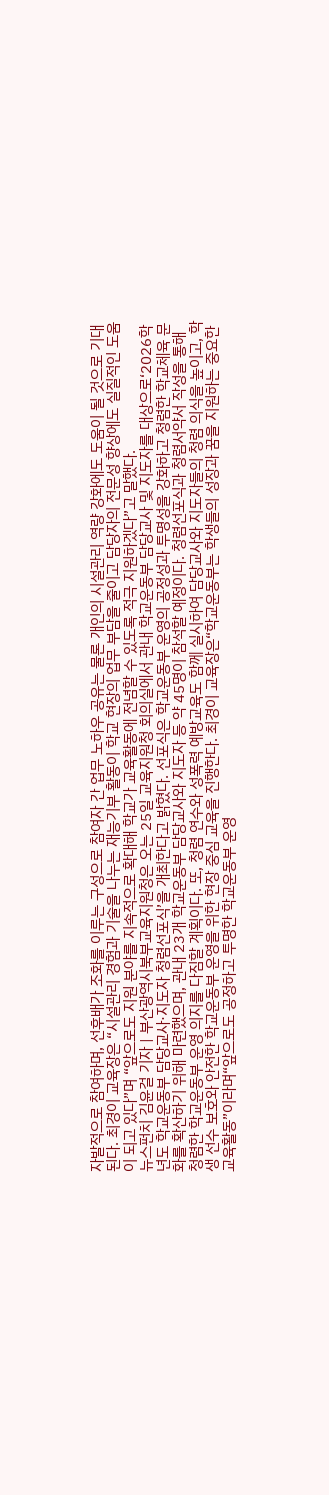자발적으로 참여하며, 선후배가 조화를 이루는 구성으로 참여자 간 업무 노하우 공유는 물론 개인의 시설관리 역량 강화에도 도움이 될 것으로 기대된다. 최경이 교육장은 “시설관리 경험과 기술을 나누는 재능기부 활동이 학교 현장의 업무 부담을 줄이고 담당자의 전문성 향상에도 실질적인 도움이 되고 있다”며 “앞으로도 지원 분야를 지속적으로 확대해 학교가 교육활동에 전념할 수 있도록 적극 지원하겠다”고 말했다.
뉴스펀치 김윤걸 기자 | 부산광역시북부교육지원청은 오는 25일 교육지원청 회의실에서 관내 학교운동부 담당교사 및 지도자를 대상으로‘2026학년도 학교운동부 담당교사·지도자 청렴선포식’을 개최한다고 밝혔다. 선포식은 학교운동부 운영의 공정성과 투명성을 강화하고 청렴한 학교체육 문화를 확산하기 위해 마련했으며, 관내 23개 학교운동부 담당교사와 지도자 등 약 45명이 참석할 예정이다. 청렴선포식과 청렴서약서 작성을 통해 청렴한 학교운동부 운영 의지를 다짐할 계획이다. 또, 청렴 연수와 성폭력 예방교육도 함께 실시하여 담당교사와 지도자들의 청렴 의식을 높이고, 학생 선수 보호와 안전한 학교운동부 운영을 위한 현장 중심 교육을 진행한다. 최경이 교육장은“학교운동부는 학생들의 성장과 꿈을 지원하는 중요한 교육활동”이라며“앞으로도 공정하고 투명한 학교운동부 운영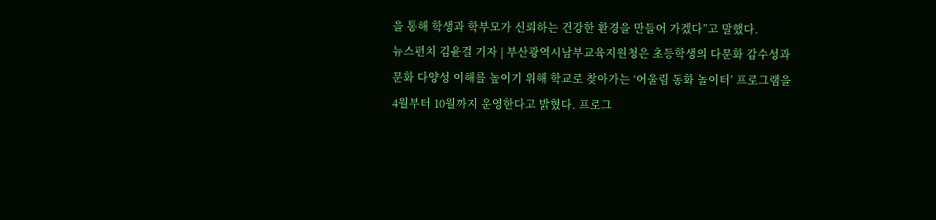을 통해 학생과 학부모가 신뢰하는 건강한 환경을 만들어 가겠다”고 말했다.
뉴스펀치 김윤걸 기자 | 부산광역시남부교육지원청은 초등학생의 다문화 감수성과 문화 다양성 이해를 높이기 위해 학교로 찾아가는 ‘어울림 동화 놀이터’ 프로그램을 4월부터 10월까지 운영한다고 밝혔다. 프로그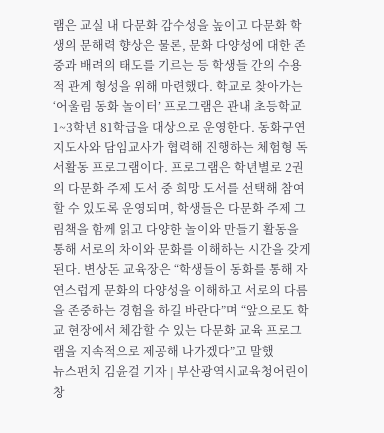램은 교실 내 다문화 감수성을 높이고 다문화 학생의 문해력 향상은 물론, 문화 다양성에 대한 존중과 배려의 태도를 기르는 등 학생들 간의 수용적 관계 형성을 위해 마련했다. 학교로 찾아가는 ‘어울림 동화 놀이터’ 프로그램은 관내 초등학교 1~3학년 81학급을 대상으로 운영한다. 동화구연지도사와 담임교사가 협력해 진행하는 체험형 독서활동 프로그램이다. 프로그램은 학년별로 2권의 다문화 주제 도서 중 희망 도서를 선택해 참여할 수 있도록 운영되며, 학생들은 다문화 주제 그림책을 함께 읽고 다양한 놀이와 만들기 활동을 통해 서로의 차이와 문화를 이해하는 시간을 갖게 된다. 변상돈 교육장은 “학생들이 동화를 통해 자연스럽게 문화의 다양성을 이해하고 서로의 다름을 존중하는 경험을 하길 바란다”며 “앞으로도 학교 현장에서 체감할 수 있는 다문화 교육 프로그램을 지속적으로 제공해 나가겠다”고 말했
뉴스펀치 김윤걸 기자 | 부산광역시교육청어린이창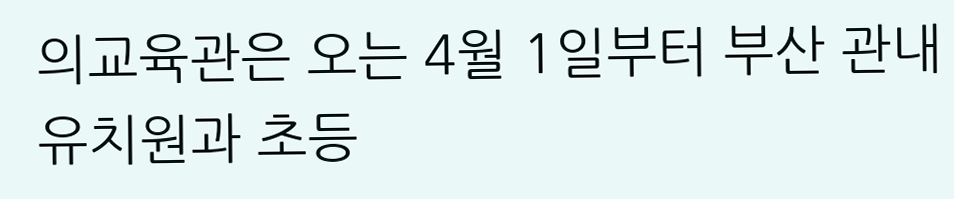의교육관은 오는 4월 1일부터 부산 관내 유치원과 초등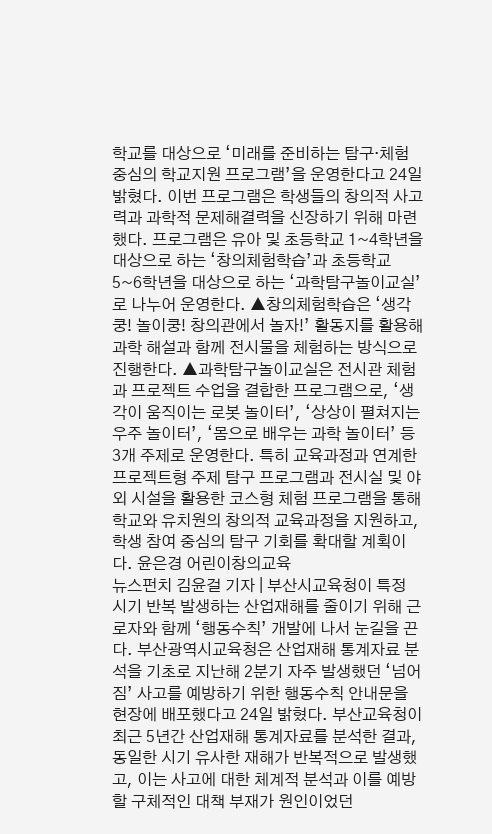학교를 대상으로 ‘미래를 준비하는 탐구·체험 중심의 학교지원 프로그램’을 운영한다고 24일 밝혔다. 이번 프로그램은 학생들의 창의적 사고력과 과학적 문제해결력을 신장하기 위해 마련했다. 프로그램은 유아 및 초등학교 1~4학년을 대상으로 하는 ‘창의체험학습’과 초등학교 5~6학년을 대상으로 하는 ‘과학탐구놀이교실’로 나누어 운영한다. ▲창의체험학습은 ‘생각쿵! 놀이쿵! 창의관에서 놀자!’ 활동지를 활용해 과학 해설과 함께 전시물을 체험하는 방식으로 진행한다. ▲과학탐구놀이교실은 전시관 체험과 프로젝트 수업을 결합한 프로그램으로, ‘생각이 움직이는 로봇 놀이터’, ‘상상이 펼쳐지는 우주 놀이터’, ‘몸으로 배우는 과학 놀이터’ 등 3개 주제로 운영한다. 특히 교육과정과 연계한 프로젝트형 주제 탐구 프로그램과 전시실 및 야외 시설을 활용한 코스형 체험 프로그램을 통해 학교와 유치원의 창의적 교육과정을 지원하고, 학생 참여 중심의 탐구 기회를 확대할 계획이다. 윤은경 어린이창의교육
뉴스펀치 김윤걸 기자 | 부산시교육청이 특정 시기 반복 발생하는 산업재해를 줄이기 위해 근로자와 함께 ‘행동수칙’ 개발에 나서 눈길을 끈다. 부산광역시교육청은 산업재해 통계자료 분석을 기초로 지난해 2분기 자주 발생했던 ‘넘어짐’ 사고를 예방하기 위한 행동수칙 안내문을 현장에 배포했다고 24일 밝혔다. 부산교육청이 최근 5년간 산업재해 통계자료를 분석한 결과, 동일한 시기 유사한 재해가 반복적으로 발생했고, 이는 사고에 대한 체계적 분석과 이를 예방할 구체적인 대책 부재가 원인이었던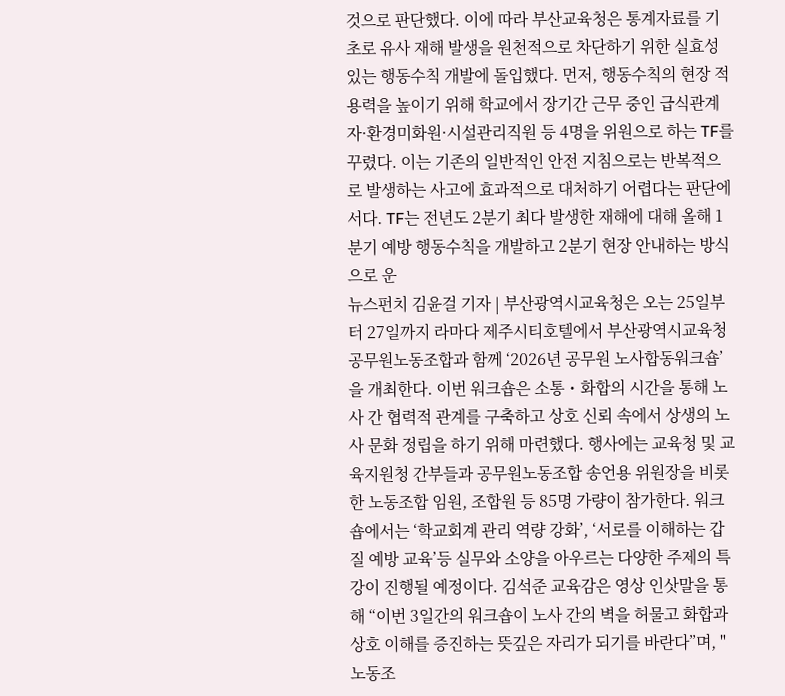것으로 판단했다. 이에 따라 부산교육청은 통계자료를 기초로 유사 재해 발생을 원천적으로 차단하기 위한 실효성 있는 행동수칙 개발에 돌입했다. 먼저, 행동수칙의 현장 적용력을 높이기 위해 학교에서 장기간 근무 중인 급식관계자·환경미화원·시설관리직원 등 4명을 위원으로 하는 TF를 꾸렸다. 이는 기존의 일반적인 안전 지침으로는 반복적으로 발생하는 사고에 효과적으로 대처하기 어렵다는 판단에서다. TF는 전년도 2분기 최다 발생한 재해에 대해 올해 1분기 예방 행동수칙을 개발하고 2분기 현장 안내하는 방식으로 운
뉴스펀치 김윤걸 기자 | 부산광역시교육청은 오는 25일부터 27일까지 라마다 제주시티호텔에서 부산광역시교육청공무원노동조합과 함께 ‘2026년 공무원 노사합동워크숍’을 개최한다. 이번 워크숍은 소통・화합의 시간을 통해 노사 간 협력적 관계를 구축하고 상호 신뢰 속에서 상생의 노사 문화 정립을 하기 위해 마련했다. 행사에는 교육청 및 교육지원청 간부들과 공무원노동조합 송언용 위원장을 비롯한 노동조합 임원, 조합원 등 85명 가량이 참가한다. 워크숍에서는 ‘학교회계 관리 역량 강화’, ‘서로를 이해하는 갑질 예방 교육’등 실무와 소양을 아우르는 다양한 주제의 특강이 진행될 예정이다. 김석준 교육감은 영상 인삿말을 통해 “이번 3일간의 워크숍이 노사 간의 벽을 허물고 화합과 상호 이해를 증진하는 뜻깊은 자리가 되기를 바란다”며, "노동조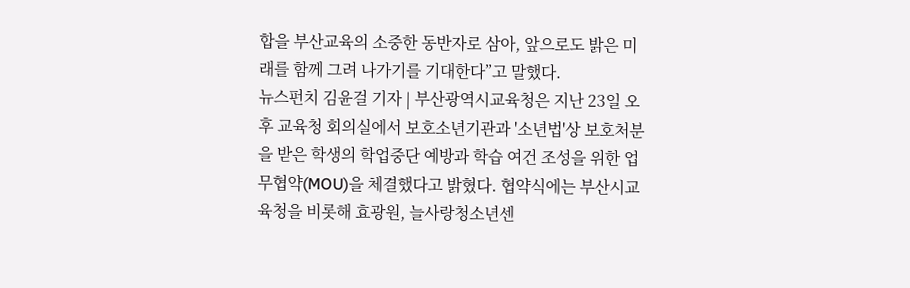합을 부산교육의 소중한 동반자로 삼아, 앞으로도 밝은 미래를 함께 그려 나가기를 기대한다”고 말했다.
뉴스펀치 김윤걸 기자 | 부산광역시교육청은 지난 23일 오후 교육청 회의실에서 보호소년기관과 '소년법'상 보호처분을 받은 학생의 학업중단 예방과 학습 여건 조성을 위한 업무협약(MOU)을 체결했다고 밝혔다. 협약식에는 부산시교육청을 비롯해 효광원, 늘사랑청소년센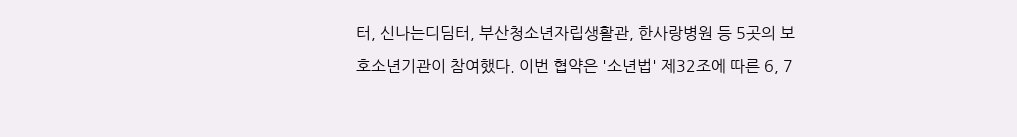터, 신나는디딤터, 부산청소년자립생활관, 한사랑병원 등 5곳의 보호소년기관이 참여했다. 이번 협약은 '소년법' 제32조에 따른 6, 7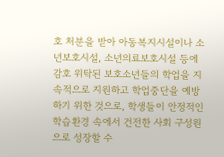호 처분을 받아 아동복지시설이나 소년보호시설, 소년의료보호시설 등에 감호 위탁된 보호소년들의 학업을 지속적으로 지원하고 학업중단을 예방하기 위한 것으로, 학생들이 안정적인 학습환경 속에서 건전한 사회 구성원으로 성장할 수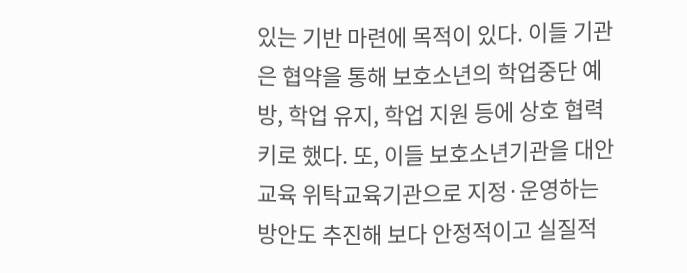있는 기반 마련에 목적이 있다. 이들 기관은 협약을 통해 보호소년의 학업중단 예방, 학업 유지, 학업 지원 등에 상호 협력키로 했다. 또, 이들 보호소년기관을 대안교육 위탁교육기관으로 지정·운영하는 방안도 추진해 보다 안정적이고 실질적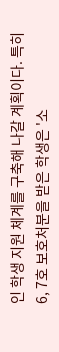인 학생 지원 체계를 구축해 나갈 계획이다. 특히 6, 7호 보호처분을 받은 학생은 '소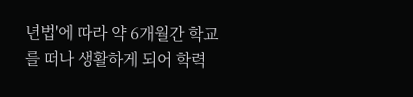년법'에 따라 약 6개월간 학교를 떠나 생활하게 되어 학력